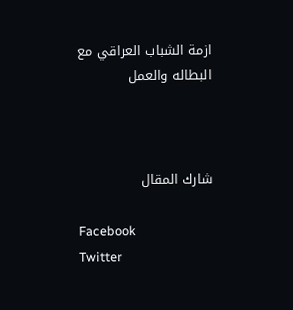ازمة الشباب العراقي مع البطاله والعمل



شارك المقال

Facebook
Twitter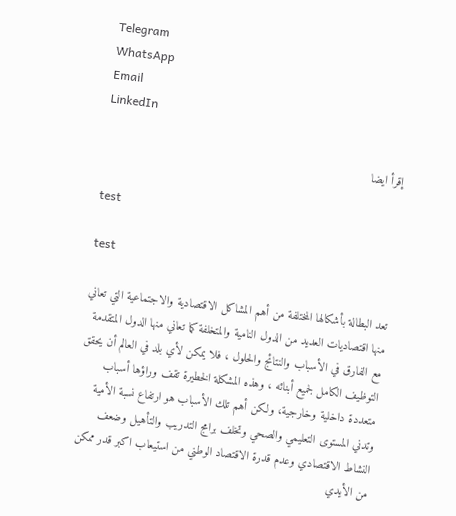Telegram
WhatsApp
Email
LinkedIn

إقرأ ايضا

test

test

تعد البطالة بأشكالها المختلفة من أهم المشاكل الاقتصادية والاجتماعية التي تعاني منها اقتصاديات العديد من الدول النامية والمتخلفة كما تعاني منها الدول المتقدمة مع الفارق في الأسباب والنتائج والحلول ، فلا يمكن لأي بلد في العالم أن يحقق التوظيف الكامل لجميع أبنائه ، وهذه المشكلة الخطيرة تقف وراؤها أسباب متعددة داخلية وخارجية، ولكن أهم تلك الأسباب هو ارتفاع نسبة الأمية وتدني المستوى التعليمي والصحي وتخلف برامج التدريب والتأهيل وضعف النشاط الاقتصادي وعدم قدرة الاقتصاد الوطني من استيعاب اكبر قدر ممكن من الأيدي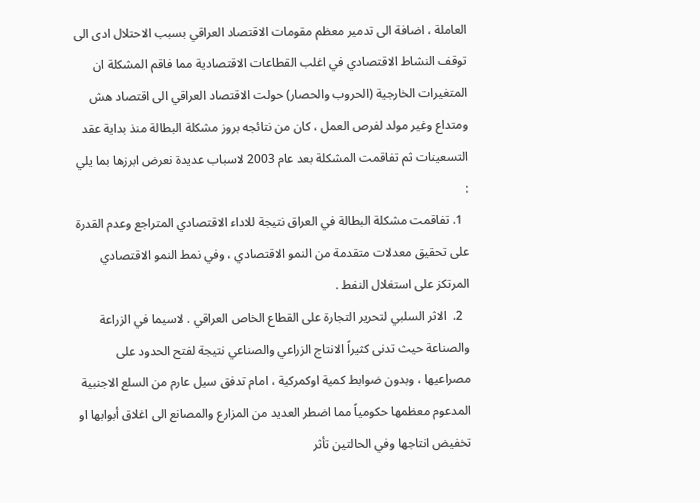العاملة ، اضافة الى تدمير معظم مقومات الاقتصاد العراقي بسبب الاحتلال ادى الى توقف النشاط الاقتصادي في اغلب القطاعات الاقتصادية مما فاقم المشكلة ان المتغيرات الخارجية (الحروب والحصار) حولت الاقتصاد العراقي الى اقتصاد هش ومتداع وغير مولد لفرص العمل ، كان من نتائجه بروز مشكلة البطالة منذ بداية عقد التسعينات ثم تفاقمت المشكلة بعد عام 2003 لاسباب عديدة نعرض ابرزها بما يلي :
  1. تفاقمت مشكلة البطالة في العراق نتيجة للاداء الاقتصادي المتراجع وعدم القدرة على تحقيق معدلات متقدمة من النمو الاقتصادي ، وفي نمط النمو الاقتصادي المرتكز على استغلال النفط .
  2.  الاثر السلبي لتحرير التجارة على القطاع الخاص العراقي . لاسيما في الزراعة والصناعة حيث تدنى كثيراً الانتاج الزراعي والصناعي نتيجة لفتح الحدود على مصراعيها ، وبدون ضوابط كمية اوكمركية ، امام تدفق سيل عارم من السلع الاجنبية المدعوم معظمها حكومياً مما اضطر العديد من المزارع والمصانع الى اغلاق أبوابها او تخفيض انتاجها وفي الحالتين تأثر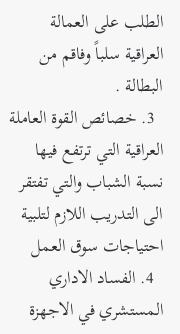الطلب على العمالة العراقية سلباً وفاقم من البطالة .
  3. خصائص القوة العاملة العراقية التي ترتفع فيها نسبة الشباب والتي تفتقر الى التدريب اللازم لتلبية احتياجات سوق العمل
  4. الفساد الاداري المستشري في الاجهزة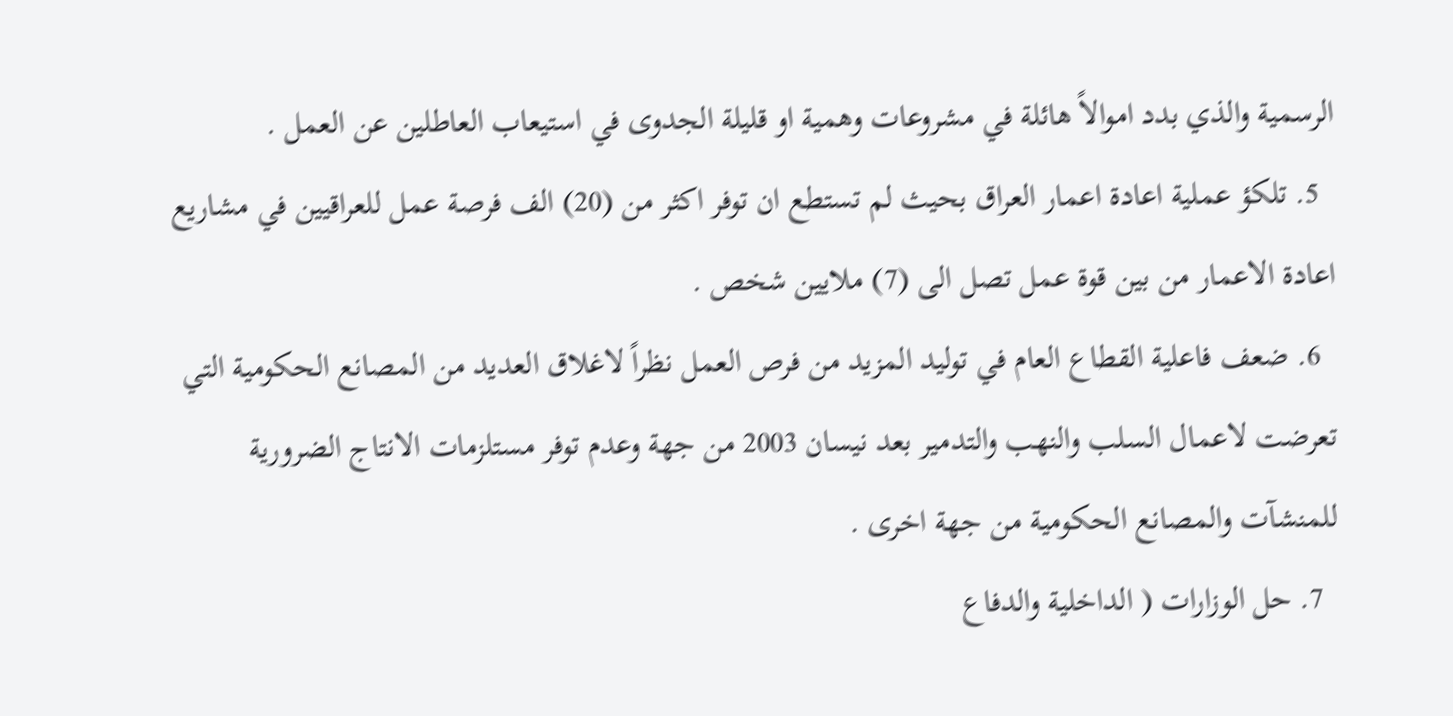الرسمية والذي بدد اموالاً هائلة في مشروعات وهمية او قليلة الجدوى في استيعاب العاطلين عن العمل .
  5. تلكؤ عملية اعادة اعمار العراق بحيث لم تستطع ان توفر اكثر من (20) الف فرصة عمل للعراقيين في مشاريع اعادة الاعمار من بين قوة عمل تصل الى (7) ملايين شخص .
  6. ضعف فاعلية القطاع العام في توليد المزيد من فرص العمل نظراً لاغلاق العديد من المصانع الحكومية التي تعرضت لاعمال السلب والنهب والتدمير بعد نيسان 2003 من جهة وعدم توفر مستلزمات الانتاج الضرورية للمنشآت والمصانع الحكومية من جهة اخرى .
  7. حل الوزارات ( الداخلية والدفاع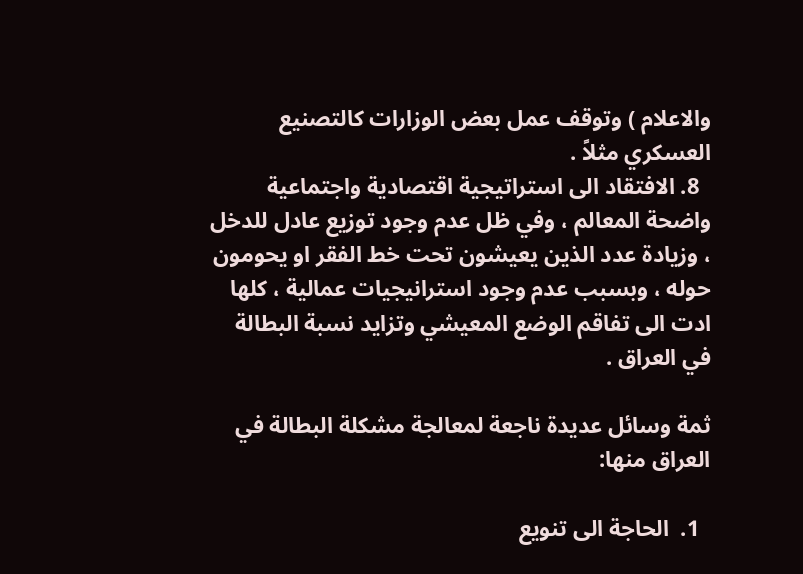والاعلام ) وتوقف عمل بعض الوزارات كالتصنيع العسكري مثلاً .
  8. الافتقاد الى استراتيجية اقتصادية واجتماعية واضحة المعالم ، وفي ظل عدم وجود توزيع عادل للدخل ، وزيادة عدد الذين يعيشون تحت خط الفقر او يحومون حوله ، وبسبب عدم وجود استرانيجيات عمالية ، كلها ادت الى تفاقم الوضع المعيشي وتزايد نسبة البطالة في العراق .

ثمة وسائل عديدة ناجعة لمعالجة مشكلة البطالة في العراق منها:

  1.  الحاجة الى تنويع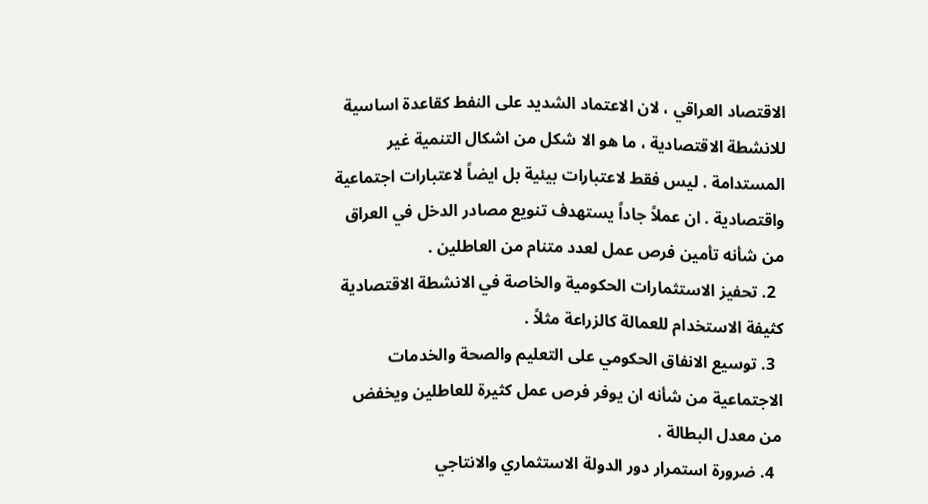الاقتصاد العراقي ، لان الاعتماد الشديد على النفط كقاعدة اساسية للانشطة الاقتصادية ، ما هو الا شكل من اشكال التنمية غير المستدامة . ليس فقط لاعتبارات بيئية بل ايضاً لاعتبارات اجتماعية واقتصادية . ان عملاً جاداً يستهدف تنويع مصادر الدخل في العراق من شأنه تأمين فرص عمل لعدد متنام من العاطلين .
  2. تحفيز الاستثمارات الحكومية والخاصة في الانشطة الاقتصادية كثيفة الاستخدام للعمالة كالزراعة مثلاً .
  3. توسيع الانفاق الحكومي على التعليم والصحة والخدمات الاجتماعية من شأنه ان يوفر فرص عمل كثيرة للعاطلين ويخفض من معدل البطالة .
  4. ضرورة استمرار دور الدولة الاستثماري والانتاجي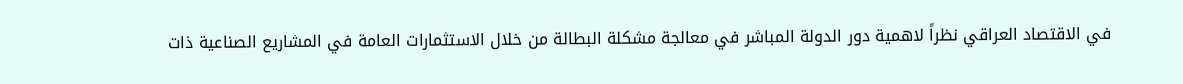في الاقتصاد العراقي نظراً لاهمية دور الدولة المباشر في معالجة مشكلة البطالة من خلال الاستثمارات العامة في المشاريع الصناعية ذات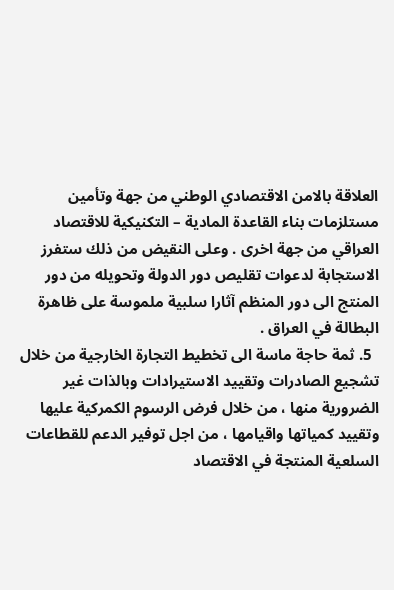العلاقة بالامن الاقتصادي الوطني من جهة وتأمين مستلزمات بناء القاعدة المادية – التكنيكية للاقتصاد العراقي من جهة اخرى . وعلى النقيض من ذلك ستفرز الاستجابة لدعوات تقليص دور الدولة وتحويله من دور المنتج الى دور المنظم آثارا سلبية ملموسة على ظاهرة البطالة في العراق .
  5. ثمة حاجة ماسة الى تخطيط التجارة الخارجية من خلال تشجيع الصادرات وتقييد الاستيرادات وبالذات غير الضرورية منها ، من خلال فرض الرسوم الكمركية عليها وتقييد كمياتها واقيامها ، من اجل توفير الدعم للقطاعات السلعية المنتجة في الاقتصاد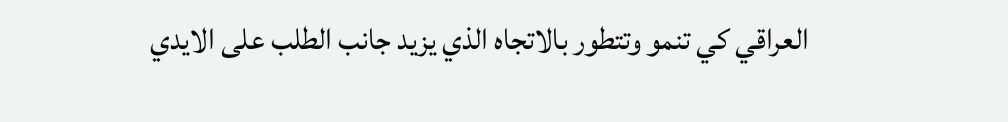العراقي كي تنمو وتتطور بالاتجاه الذي يزيد جانب الطلب على الايدي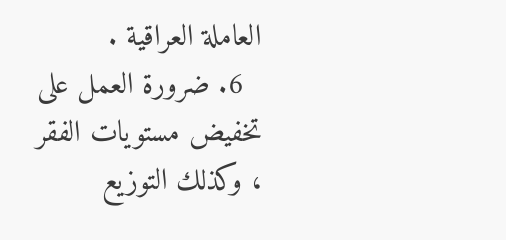العاملة العراقية .
  6. ضرورة العمل على تخفيض مستويات الفقر ، وكذلك التوزيع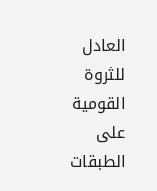العادل للثروة القومية على الطبقات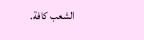الشعب كافة.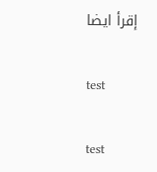إقرأ ايضا

test

test